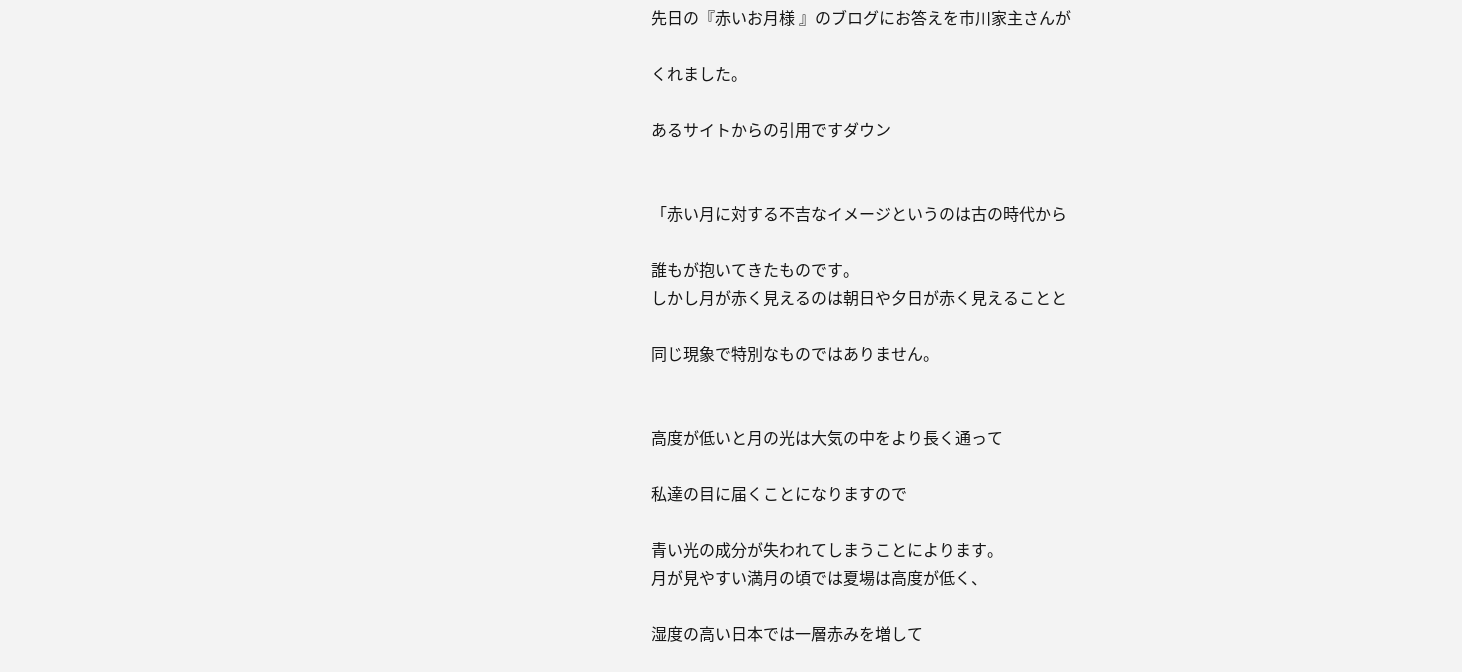先日の『赤いお月様 』のブログにお答えを市川家主さんが

くれました。

あるサイトからの引用ですダウン


「赤い月に対する不吉なイメージというのは古の時代から

誰もが抱いてきたものです。
しかし月が赤く見えるのは朝日や夕日が赤く見えることと

同じ現象で特別なものではありません。


高度が低いと月の光は大気の中をより長く通って

私達の目に届くことになりますので

青い光の成分が失われてしまうことによります。
月が見やすい満月の頃では夏場は高度が低く、

湿度の高い日本では一層赤みを増して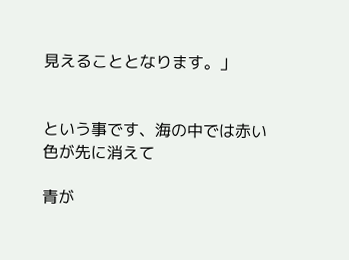見えることとなります。」


という事です、海の中では赤い色が先に消えて

青が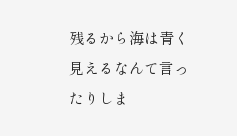残るから海は青く見えるなんて言ったりしま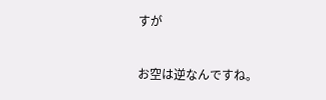すが

お空は逆なんですね。